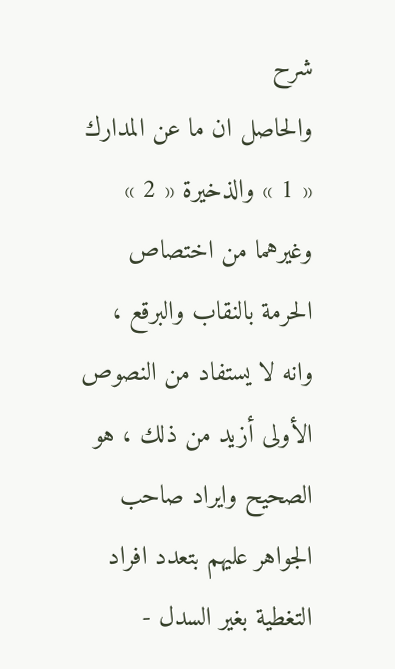شرح
والحاصل ان ما عن المدارك « 1 » والذخيرة « 2 » وغيرهما من اختصاص الحرمة بالنقاب والبرقع ، وانه لا يستفاد من النصوص الأولى أزيد من ذلك ، هو الصحيح وايراد صاحب الجواهر عليهم بتعدد افراد التغطية بغير السدل -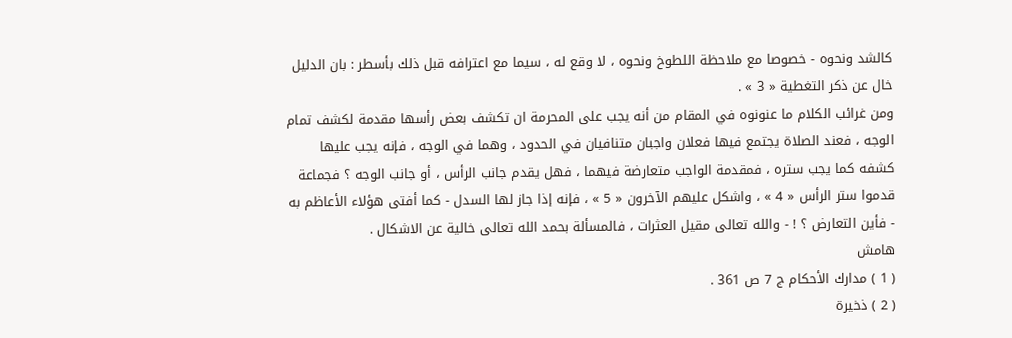كالشد ونحوه - خصوصا مع ملاحظة اللطوخ ونحوه ، لا وقع له ، سيما مع اعترافه قبل ذلك بأسطر : بان الدليل خال عن ذكر التغطية « 3 » .
ومن غرائب الكلام ما عنونوه في المقام من أنه يجب على المحرمة ان تكشف بعض رأسها مقدمة لكشف تمام الوجه ، فعند الصلاة يجتمع فيها فعلان واجبان متنافيان في الحدود ، وهما في الوجه ، فإنه يجب عليها كشفه كما يجب ستره ، فمقدمة الواجب متعارضة فيهما ، فهل يقدم جانب الرأس ، أو جانب الوجه ؟ فجماعة قدموا ستر الرأس « 4 » ، واشكل عليهم الآخرون « 5 » ، فإنه إذا جاز لها السدل - كما أفتى هؤلاء الأعاظم به - فأين التعارض ؟ ! - والله تعالى مقيل العثرات ، فالمسألة بحمد الله تعالى خالية عن الاشكال .
هامش
( 1 ) مدارك الأحكام ج 7 ص 361 .
( 2 ) ذخيرة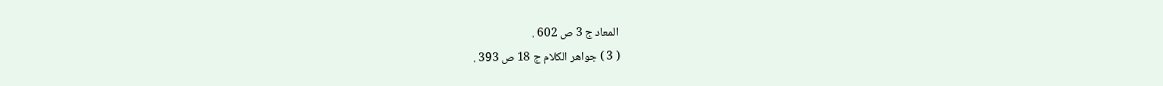المعاد ج 3 ص 602 .
( 3 ) جواهر الكلام ج 18 ص 393 .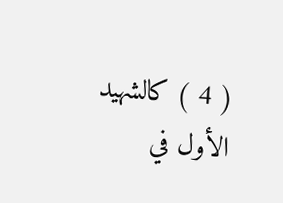( 4 ) كالشهيد الأول في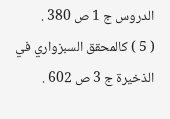الدروس ج 1 ص 380 .
( 5 ) كالمحقق السبزواري في الذخيرة ج 3 ص 602 .